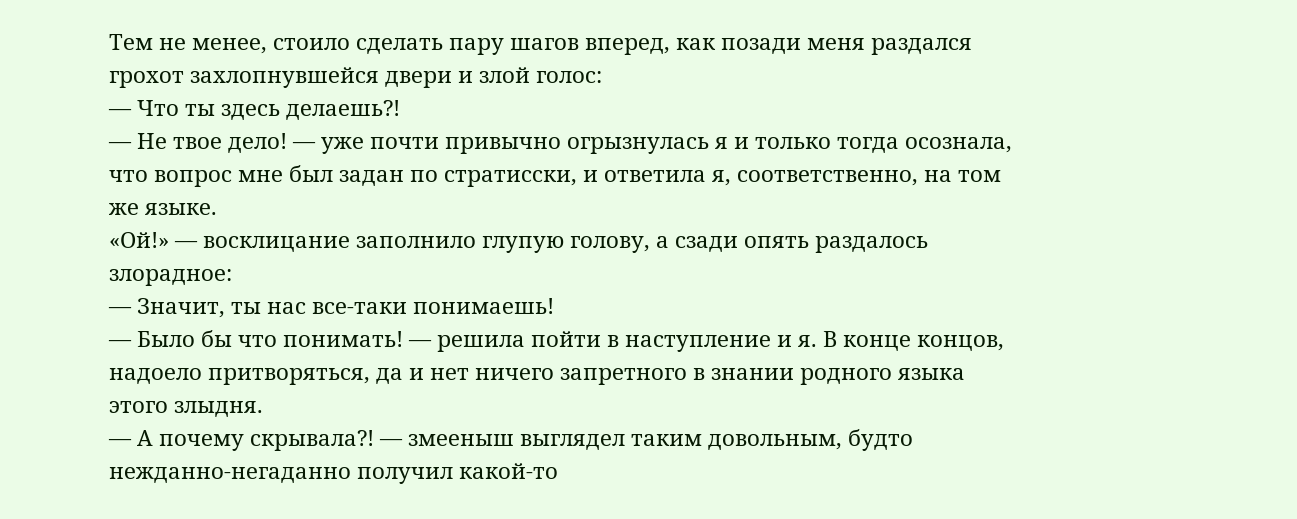Тем не менее, стоило сделать пару шагов вперед, как позади меня раздался грохот захлопнувшейся двери и злой голос:
— Что ты здесь делаешь?!
— Не твое дело! — уже почти привычно огрызнулась я и только тогда осознала, что вопрос мне был задан по стратисски, и ответила я, соответственно, на том же языке.
«Ой!» — восклицание заполнило глупую голову, а сзади опять раздалось злорадное:
— Значит, ты нас все-таки понимаешь!
— Было бы что понимать! — решила пойти в наступление и я. В конце концов, надоело притворяться, да и нет ничего запретного в знании родного языка этого злыдня.
— А почему скрывала?! — змееныш выглядел таким довольным, будто нежданно-негаданно получил какой-то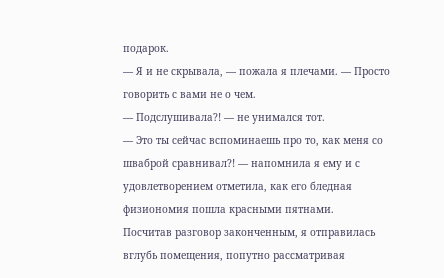подарок.
— Я и не скрывала, — пожала я плечами. — Просто говорить с вами не о чем.
— Подслушивала?! — не унимался тот.
— Это ты сейчас вспоминаешь про то, как меня со шваброй сравнивал?! — напомнила я ему и с удовлетворением отметила, как его бледная физиономия пошла красными пятнами.
Посчитав разговор законченным, я отправилась вглубь помещения, попутно рассматривая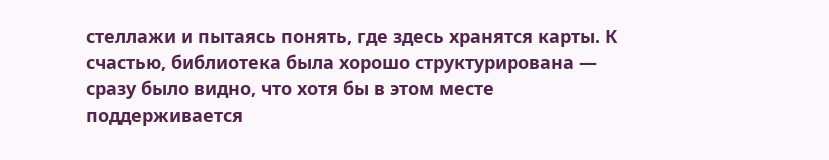стеллажи и пытаясь понять, где здесь хранятся карты. К счастью, библиотека была хорошо структурирована — сразу было видно, что хотя бы в этом месте поддерживается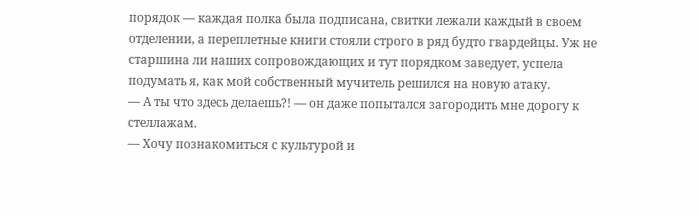порядок — каждая полка была подписана, свитки лежали каждый в своем отделении, а переплетные книги стояли строго в ряд будто гвардейцы. Уж не старшина ли наших сопровождающих и тут порядком заведует, успела подумать я, как мой собственный мучитель решился на новую атаку.
— А ты что здесь делаешь?! — он даже попытался загородить мне дорогу к стеллажам.
— Хочу познакомиться с культурой и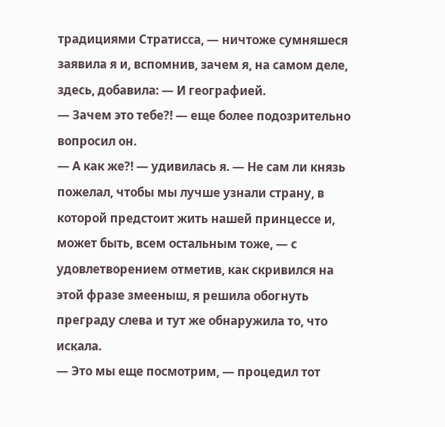традициями Стратисса, — ничтоже сумняшеся заявила я и, вспомнив, зачем я, на самом деле, здесь, добавила: — И географией.
— Зачем это тебе?! — еще более подозрительно вопросил он.
— А как же?! — удивилась я. — Не сам ли князь пожелал, чтобы мы лучше узнали страну, в которой предстоит жить нашей принцессе и, может быть, всем остальным тоже, — с удовлетворением отметив, как скривился на этой фразе змееныш, я решила обогнуть преграду слева и тут же обнаружила то, что искала.
— Это мы еще посмотрим, — процедил тот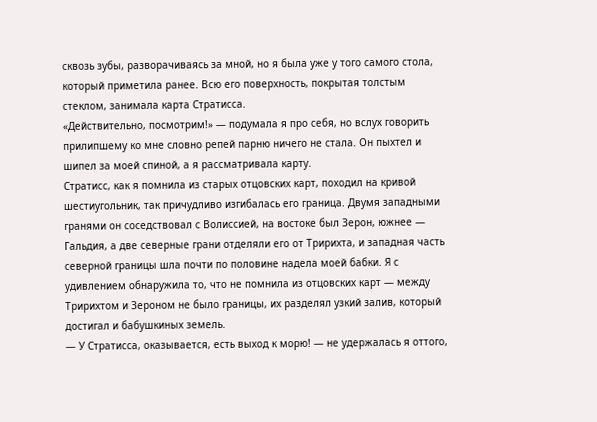сквозь зубы, разворачиваясь за мной, но я была уже у того самого стола, который приметила ранее. Всю его поверхность, покрытая толстым стеклом, занимала карта Стратисса.
«Действительно, посмотрим!» — подумала я про себя, но вслух говорить прилипшему ко мне словно репей парню ничего не стала. Он пыхтел и шипел за моей спиной, а я рассматривала карту.
Стратисс, как я помнила из старых отцовских карт, походил на кривой шестиугольник, так причудливо изгибалась его граница. Двумя западными гранями он соседствовал с Волиссией, на востоке был Зерон, южнее — Гальдия, а две северные грани отделяли его от Тририхта, и западная часть северной границы шла почти по половине надела моей бабки. Я с удивлением обнаружила то, что не помнила из отцовских карт — между Тририхтом и Зероном не было границы, их разделял узкий залив, который достигал и бабушкиных земель.
— У Стратисса, оказывается, есть выход к морю! — не удержалась я оттого,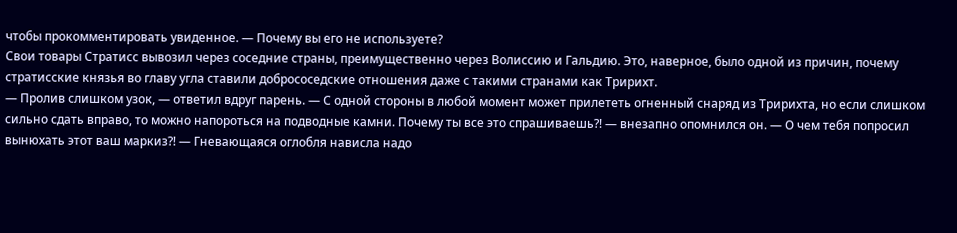чтобы прокомментировать увиденное. — Почему вы его не используете?
Свои товары Стратисс вывозил через соседние страны, преимущественно через Волиссию и Гальдию. Это, наверное, было одной из причин, почему стратисские князья во главу угла ставили добрососедские отношения даже с такими странами как Тририхт.
— Пролив слишком узок, — ответил вдруг парень. — С одной стороны в любой момент может прилететь огненный снаряд из Тририхта, но если слишком сильно сдать вправо, то можно напороться на подводные камни. Почему ты все это спрашиваешь?! — внезапно опомнился он. — О чем тебя попросил вынюхать этот ваш маркиз?! — Гневающаяся оглобля нависла надо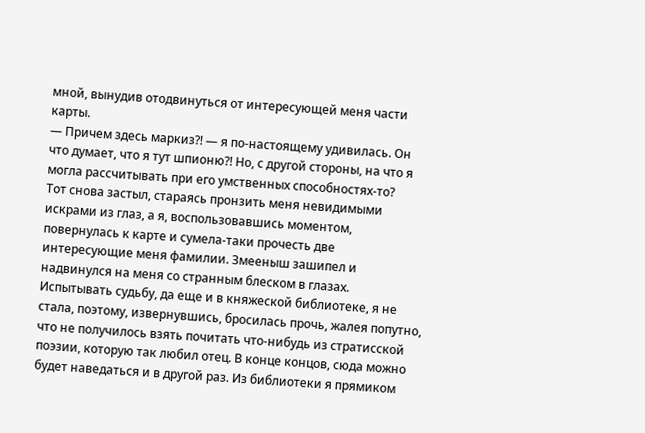мной, вынудив отодвинуться от интересующей меня части карты.
— Причем здесь маркиз?! — я по-настоящему удивилась. Он что думает, что я тут шпионю?! Но, с другой стороны, на что я могла рассчитывать при его умственных способностях-то?
Тот снова застыл, стараясь пронзить меня невидимыми искрами из глаз, а я, воспользовавшись моментом, повернулась к карте и сумела-таки прочесть две интересующие меня фамилии. Змееныш зашипел и надвинулся на меня со странным блеском в глазах. Испытывать судьбу, да еще и в княжеской библиотеке, я не стала, поэтому, извернувшись, бросилась прочь, жалея попутно, что не получилось взять почитать что-нибудь из стратисской поэзии, которую так любил отец. В конце концов, сюда можно будет наведаться и в другой раз. Из библиотеки я прямиком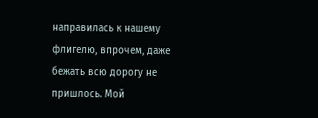направилась к нашему флигелю, впрочем, даже бежать всю дорогу не пришлось. Мой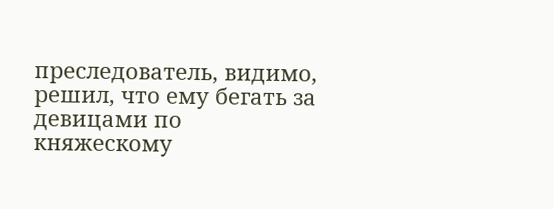преследователь, видимо, решил, что ему бегать за девицами по княжескому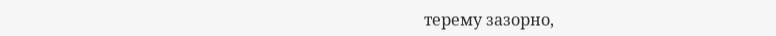терему зазорно,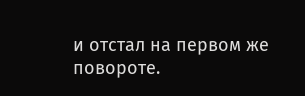и отстал на первом же повороте.